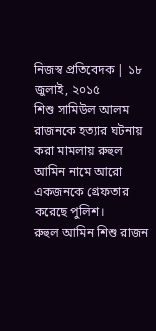নিজস্ব প্রতিবেদক | ১৮ জুলাই, ২০১৫
শিশু সামিউল আলম রাজনকে হত্যার ঘটনায় করা মামলায় রুহুল আমিন নামে আরো একজনকে গ্রেফতার করেছে পুলিশ।
রুহুল আমিন শিশু রাজন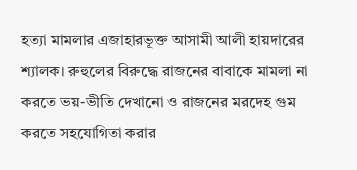হত্যা মামলার এজাহারভূক্ত আসামী আলী হায়দারের শ্যালক। রুহুলের বিরুদ্ধে রাজনের বাবাকে মামলা না করতে ভয়-ভীতি দেখানো ও রাজনের মরদেহ গুম করতে সহযোগিতা করার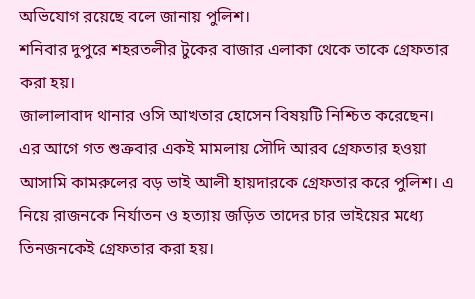অভিযোগ রয়েছে বলে জানায় পুলিশ।
শনিবার দুপুরে শহরতলীর টুকের বাজার এলাকা থেকে তাকে গ্রেফতার করা হয়।
জালালাবাদ থানার ওসি আখতার হোসেন বিষয়টি নিশ্চিত করেছেন।
এর আগে গত শুক্রবার একই মামলায় সৌদি আরব গ্রেফতার হওয়া আসামি কামরুলের বড় ভাই আলী হায়দারকে গ্রেফতার করে পুলিশ। এ নিয়ে রাজনকে নির্যাতন ও হত্যায় জড়িত তাদের চার ভাইয়ের মধ্যে তিনজনকেই গ্রেফতার করা হয়।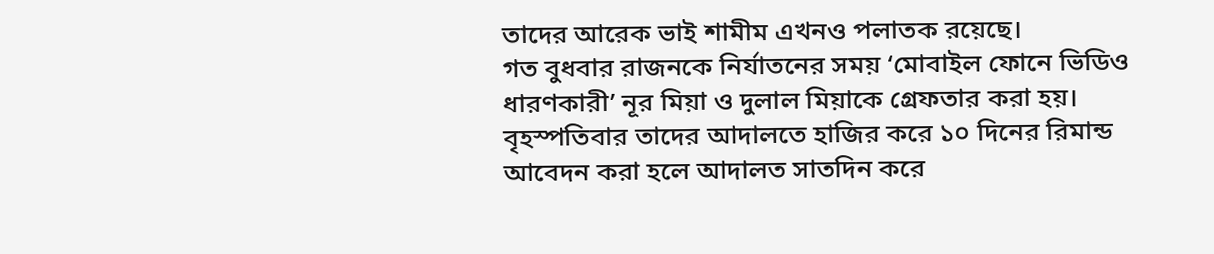তাদের আরেক ভাই শামীম এখনও পলাতক রয়েছে।
গত বুধবার রাজনকে নির্যাতনের সময় ‘মোবাইল ফোনে ভিডিও ধারণকারী’ নূর মিয়া ও দুলাল মিয়াকে গ্রেফতার করা হয়। বৃহস্পতিবার তাদের আদালতে হাজির করে ১০ দিনের রিমান্ড আবেদন করা হলে আদালত সাতদিন করে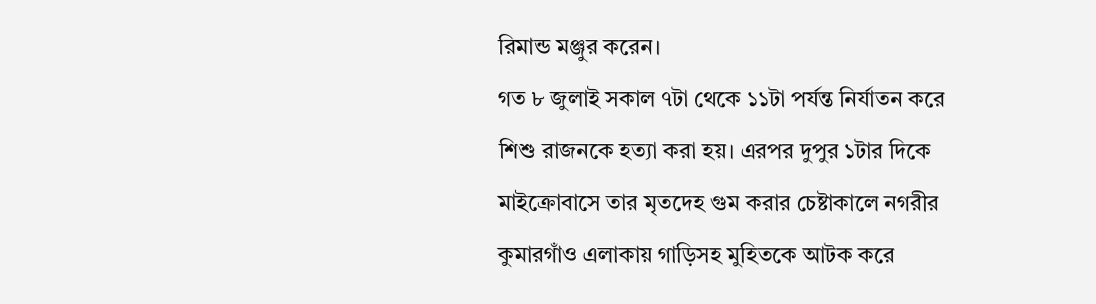রিমান্ড মঞ্জুর করেন।
গত ৮ জুলাই সকাল ৭টা থেকে ১১টা পর্যন্ত নির্যাতন করে শিশু রাজনকে হত্যা করা হয়। এরপর দুপুর ১টার দিকে মাইক্রোবাসে তার মৃতদেহ গুম করার চেষ্টাকালে নগরীর কুমারগাঁও এলাকায় গাড়িসহ মুহিতকে আটক করে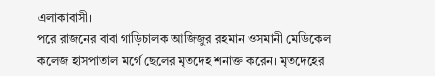এলাকাবাসী।
পরে রাজনের বাবা গাড়িচালক আজিজুর রহমান ওসমানী মেডিকেল কলেজ হাসপাতাল মর্গে ছেলের মৃতদেহ শনাক্ত করেন। মৃতদেহের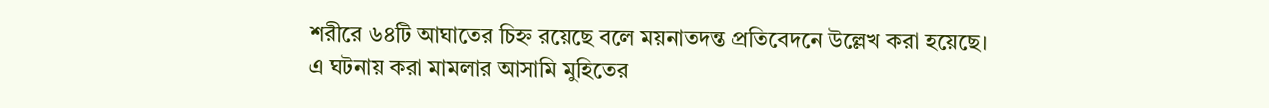শরীরে ৬৪টি আঘাতের চিহ্ন রয়েছে বলে ময়নাতদন্ত প্রতিবেদনে উল্লেখ করা হয়েছে।
এ ঘটনায় করা মামলার আসামি মুহিতের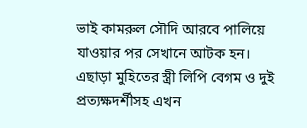ভাই কামরুল সৌদি আরবে পালিয়ে যাওয়ার পর সেখানে আটক হন। এছাড়া মুহিতের স্ত্রী লিপি বেগম ও দুই প্রত্যক্ষদর্শীসহ এখন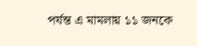পর্যন্ত এ মামলায় ১১ জনকে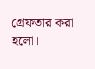গ্রেফতার করা হলো।